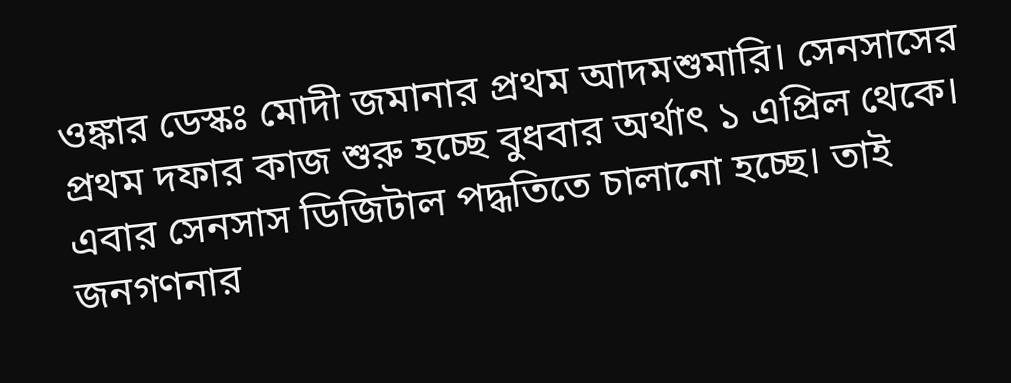ওঙ্কার ডেস্কঃ মোদী জমানার প্রথম আদমশুমারি। সেনসাসের প্রথম দফার কাজ শুরু হচ্ছে বুধবার অর্থাৎ ১ এপ্রিল থেকে। এবার সেনসাস ডিজিটাল পদ্ধতিতে চালানো হচ্ছে। তাই জনগণনার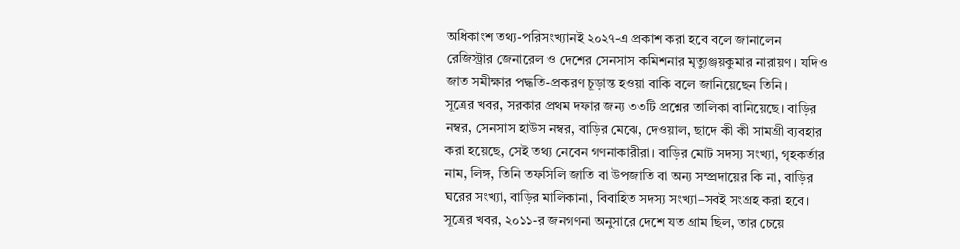অধিকাংশ তথ্য-পরিসংখ্যানই ২০২৭-এ প্রকাশ করা হবে বলে জানালেন রেজিস্ট্রার জেনারেল ও দেশের সেনসাস কমিশনার মৃত্যুঞ্জয়কুমার নারায়ণ। যদিও জাত সমীক্ষার পদ্ধতি-প্রকরণ চূড়ান্ত হওয়া বাকি বলে জানিয়েছেন তিনি।
সূত্রের খবর, সরকার প্রথম দফার জন্য ৩৩টি প্রশ্নের তালিকা বানিয়েছে। বাড়ির নম্বর, সেনসাস হাউস নম্বর, বাড়ির মেঝে, দেওয়াল, ছাদে কী কী সামগ্রী ব্যবহার করা হয়েছে, সেই তথ্য নেবেন গণনাকারীরা। বাড়ির মোট সদস্য সংখ্যা, গৃহকর্তার নাম, লিঙ্গ, তিনি তফসিলি জাতি বা উপজাতি বা অন্য সম্প্রদায়ের কি না, বাড়ির ঘরের সংখ্যা, বাড়ির মালিকানা, বিবাহিত সদস্য সংখ্যা–সবই সংগ্রহ করা হবে।
সূত্রের খবর, ২০১১-র জনগণনা অনুসারে দেশে যত গ্রাম ছিল, তার চেয়ে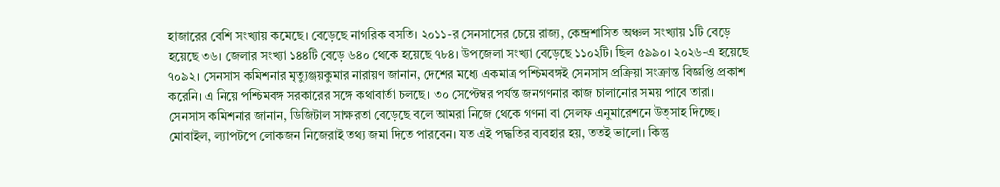হাজারের বেশি সংখ্যায় কমেছে। বেড়েছে নাগরিক বসতি। ২০১১-র সেনসাসের চেয়ে রাজ্য, কেন্দ্রশাসিত অঞ্চল সংখ্যায় ১টি বেড়ে হয়েছে ৩৬। জেলার সংখ্যা ১৪৪টি বেড়ে ৬৪০ থেকে হয়েছে ৭৮৪। উপজেলা সংখ্যা বেড়েছে ১১০২টি। ছিল ৫৯৯০। ২০২৬-এ হয়েছে ৭০৯২। সেনসাস কমিশনার মৃত্যুঞ্জয়কুমার নারায়ণ জানান, দেশের মধ্যে একমাত্র পশ্চিমবঙ্গই সেনসাস প্রক্রিয়া সংক্রান্ত বিজ্ঞপ্তি প্রকাশ করেনি। এ নিয়ে পশ্চিমবঙ্গ সরকারের সঙ্গে কথাবার্তা চলছে। ৩০ সেপ্টেম্বর পর্যন্ত জনগণনার কাজ চালানোর সময় পাবে তারা।
সেনসাস কমিশনার জানান, ডিজিটাল সাক্ষরতা বেড়েছে বলে আমরা নিজে থেকে গণনা বা সেলফ এনুমারেশনে উত্সাহ দিচ্ছে। মোবাইল, ল্যাপটপে লোকজন নিজেরাই তথ্য জমা দিতে পারবেন। যত এই পদ্ধতির ব্যবহার হয়, ততই ভালো। কিন্তু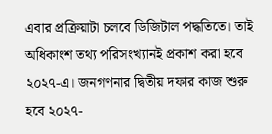এবার প্রক্রিয়াটা চলবে ডিজিটাল পদ্ধতিতে। তাই অধিকাংশ তথ্য পরিসংখ্যানই প্রকাশ করা হবে ২০২৭-এ। জনগণনার দ্বিতীয় দফার কাজ শুরু হবে ২০২৭-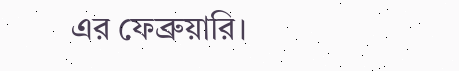এর ফেব্রুয়ারি।